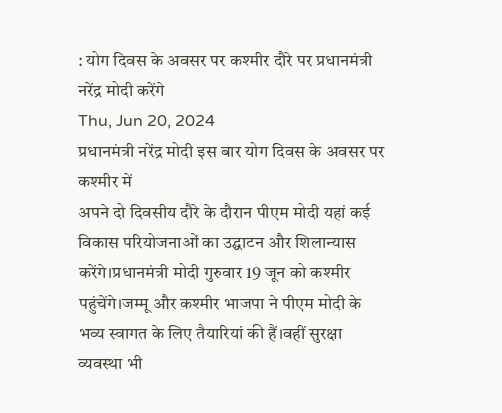: योग दिवस के अवसर पर कश्मीर दौरे पर प्रधानमंत्री नरेंद्र मोदी करेंगे
Thu, Jun 20, 2024
प्रधानमंत्री नरेंद्र मोदी इस बार योग दिवस के अवसर पर कश्मीर में
अपने दो दिवसीय दौरे के दौरान पीएम मोदी यहां कई विकास परियोजनाओं का उद्घाटन और शिलान्यास करेंगे।प्रधानमंत्री मोदी गुरुवार 19 जून को कश्मीर पहुंचेंगे।जम्मू और कश्मीर भाजपा ने पीएम मोदी के भव्य स्वागत के लिए तैयारियां की हैं।वहीं सुरक्षा व्यवस्था भी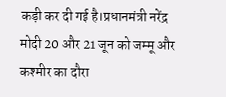कड़ी कर दी गई है।प्रधानमंत्री नरेंद्र मोदी 20 और 21 जून को जम्मू और कश्मीर का दौरा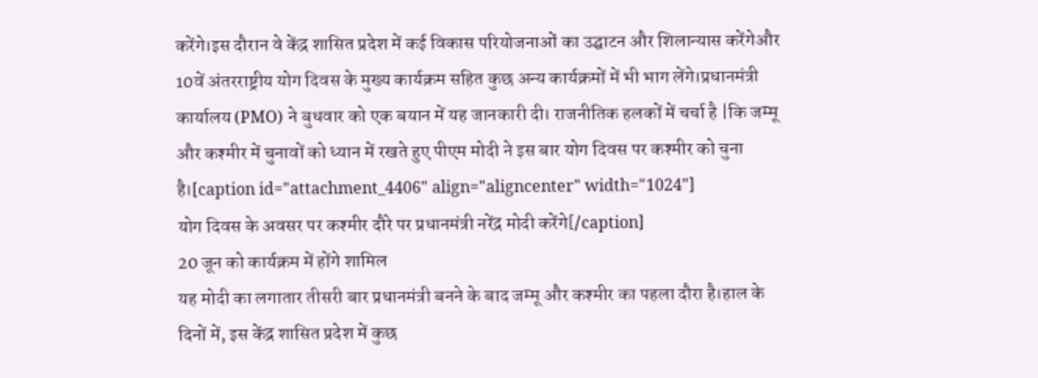करेंगे।इस दौरान वे केंद्र शासित प्रदेश में कई विकास परियोजनाओं का उद्घाटन और शिलान्यास करेंगेऔर 10वें अंतरराष्ट्रीय योग दिवस के मुख्य कार्यक्रम सहित कुछ अन्य कार्यक्रमों में भी भाग लेंगे।प्रधानमंत्री कार्यालय (PMO) ने बुधवार को एक बयान में यह जानकारी दी। राजनीतिक हलकों में चर्चा है |कि जम्मू और कश्मीर में चुनावों को ध्यान में रखते हुए पीएम मोदी ने इस बार योग दिवस पर कश्मीर को चुना है।[caption id="attachment_4406" align="aligncenter" width="1024"]
योग दिवस के अवसर पर कश्मीर दौरे पर प्रधानमंत्री नरेंद्र मोदी करेंगे[/caption]
20 जून को कार्यक्रम में होंगे शामिल
यह मोदी का लगातार तीसरी बार प्रधानमंत्री बनने के बाद जम्मू और कश्मीर का पहला दौरा है।हाल के दिनों में, इस केंद्र शासित प्रदेश में कुछ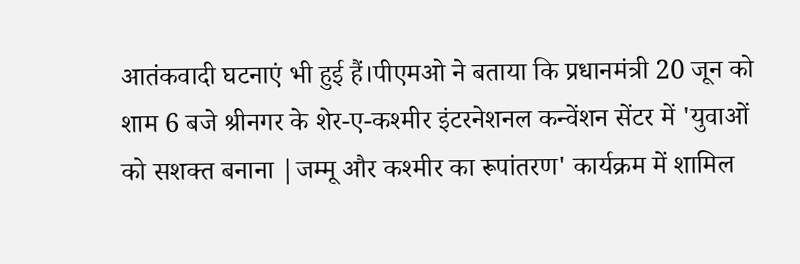आतंकवादी घटनाएं भी हुई हैं।पीएमओ ने बताया कि प्रधानमंत्री 20 जून को शाम 6 बजे श्रीनगर के शेर-ए-कश्मीर इंटरनेशनल कन्वेंशन सेंटर में 'युवाओं को सशक्त बनाना |जम्मू और कश्मीर का रूपांतरण' कार्यक्रम में शामिल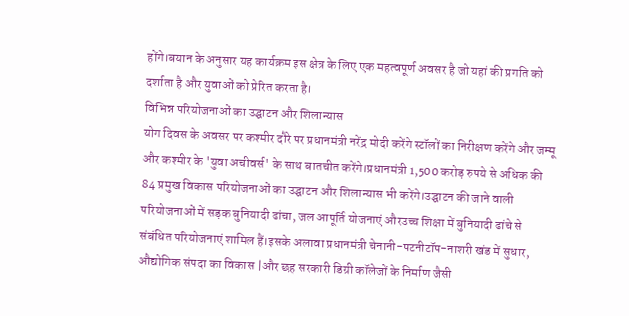होंगे।बयान के अनुसार यह कार्यक्रम इस क्षेत्र के लिए एक महत्वपूर्ण अवसर है जो यहां की प्रगति को दर्शाता है और युवाओं को प्रेरित करता है।
विभिन्न परियोजनाओं का उद्घाटन और शिलान्यास
योग दिवस के अवसर पर कश्मीर दौरे पर प्रधानमंत्री नरेंद्र मोदी करेंगे स्टॉलों का निरीक्षण करेंगे और जम्मू और कश्मीर के 'युवा अचीवर्स' के साथ बातचीत करेंगे।प्रधानमंत्री 1,500 करोड़ रुपये से अधिक की 84 प्रमुख विकास परियोजनाओं का उद्घाटन और शिलान्यास भी करेंगे।उद्घाटन की जाने वाली परियोजनाओं में सड़क बुनियादी ढांचा, जल आपूर्ति योजनाएं औरउच्च शिक्षा में बुनियादी ढांचे से संबंधित परियोजनाएं शामिल हैं।इसके अलावा प्रधानमंत्री चेनानी-पटनीटॉप-नाशरी खंड में सुधार, औद्योगिक संपदा का विकास |और छह सरकारी डिग्री कॉलेजों के निर्माण जैसी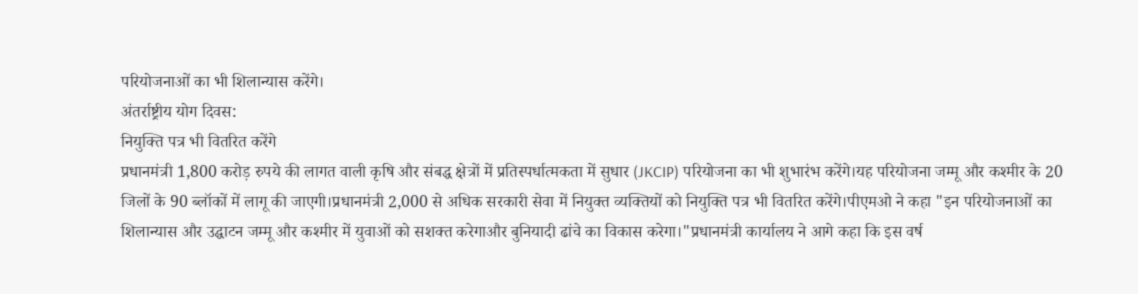परियोजनाओं का भी शिलान्यास करेंगे।
अंतर्राष्ट्रीय योग दिवस:
नियुक्ति पत्र भी वितरित करेंगे
प्रधानमंत्री 1,800 करोड़ रुपये की लागत वाली कृषि और संबद्ध क्षेत्रों में प्रतिस्पर्धात्मकता में सुधार (JKCIP) परियोजना का भी शुभारंभ करेंगे।यह परियोजना जम्मू और कश्मीर के 20 जिलों के 90 ब्लॉकों में लागू की जाएगी।प्रधानमंत्री 2,000 से अधिक सरकारी सेवा में नियुक्त व्यक्तियों को नियुक्ति पत्र भी वितरित करेंगे।पीएमओ ने कहा "इन परियोजनाओं का शिलान्यास और उद्घाटन जम्मू और कश्मीर में युवाओं को सशक्त करेगाऔर बुनियादी ढांचे का विकास करेगा।"प्रधानमंत्री कार्यालय ने आगे कहा कि इस वर्ष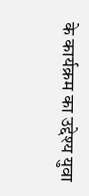के कार्यक्रम का उद्देश्य युवा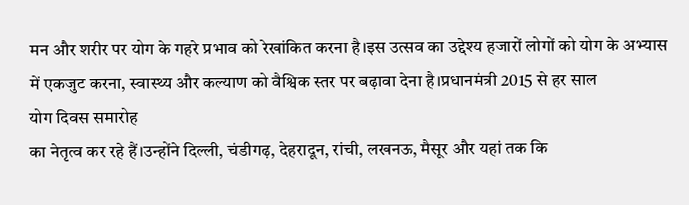मन और शरीर पर योग के गहरे प्रभाव को रेखांकित करना है।इस उत्सव का उद्देश्य हजारों लोगों को योग के अभ्यास में एकजुट करना, स्वास्थ्य और कल्याण को वैश्विक स्तर पर बढ़ावा देना है।प्रधानमंत्री 2015 से हर साल
योग दिवस समारोह
का नेतृत्व कर रहे हैं।उन्होंने दिल्ली, चंडीगढ़, देहरादून, रांची, लखनऊ, मैसूर और यहां तक कि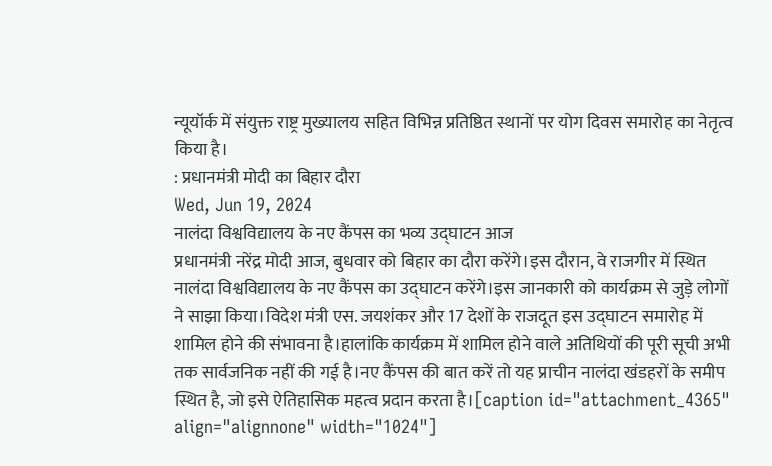न्यूयॉर्क में संयुक्त राष्ट्र मुख्यालय सहित विभिन्न प्रतिष्ठित स्थानों पर योग दिवस समारोह का नेतृत्व किया है।
: प्रधानमंत्री मोदी का बिहार दौरा
Wed, Jun 19, 2024
नालंदा विश्वविद्यालय के नए कैंपस का भव्य उद्घाटन आज
प्रधानमंत्री नरेंद्र मोदी आज, बुधवार को बिहार का दौरा करेंगे।इस दौरान, वे राजगीर में स्थित नालंदा विश्वविद्यालय के नए कैंपस का उद्घाटन करेंगे।इस जानकारी को कार्यक्रम से जुड़े लोगों ने साझा किया।विदेश मंत्री एस. जयशंकर और 17 देशों के राजदूत इस उद्घाटन समारोह में शामिल होने की संभावना है।हालांकि कार्यक्रम में शामिल होने वाले अतिथियों की पूरी सूची अभी तक सार्वजनिक नहीं की गई है।नए कैंपस की बात करें तो यह प्राचीन नालंदा खंडहरों के समीप स्थित है, जो इसे ऐतिहासिक महत्व प्रदान करता है।[caption id="attachment_4365" align="alignnone" width="1024"]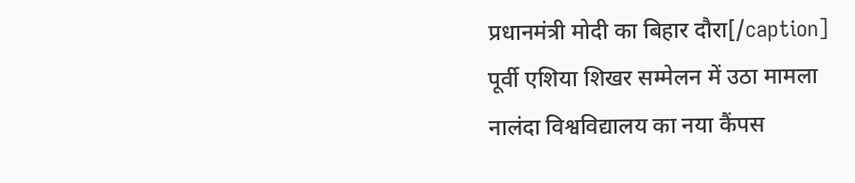प्रधानमंत्री मोदी का बिहार दौरा[/caption]
पूर्वी एशिया शिखर सम्मेलन में उठा मामला
नालंदा विश्वविद्यालय का नया कैंपस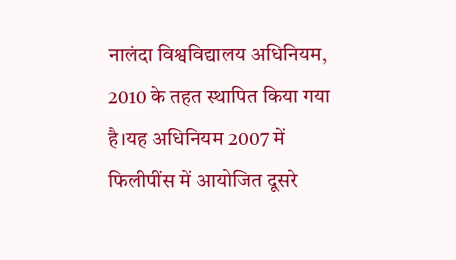नालंदा विश्वविद्यालय अधिनियम, 2010 के तहत स्थापित किया गया है।यह अधिनियम 2007 में फिलीपींस में आयोजित दूसरे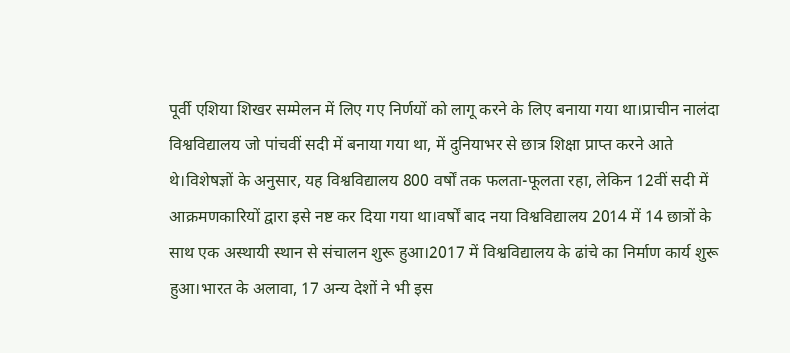पूर्वी एशिया शिखर सम्मेलन में लिए गए निर्णयों को लागू करने के लिए बनाया गया था।प्राचीन नालंदा विश्वविद्यालय जो पांचवीं सदी में बनाया गया था, में दुनियाभर से छात्र शिक्षा प्राप्त करने आते थे।विशेषज्ञों के अनुसार, यह विश्वविद्यालय 800 वर्षों तक फलता-फूलता रहा, लेकिन 12वीं सदी में आक्रमणकारियों द्वारा इसे नष्ट कर दिया गया था।वर्षों बाद नया विश्वविद्यालय 2014 में 14 छात्रों के साथ एक अस्थायी स्थान से संचालन शुरू हुआ।2017 में विश्वविद्यालय के ढांचे का निर्माण कार्य शुरू हुआ।भारत के अलावा, 17 अन्य देशों ने भी इस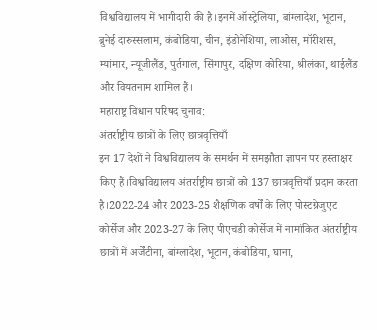विश्वविद्यालय में भागीदारी की है।इनमें ऑस्ट्रेलिया, बांग्लादेश, भूटान, ब्रुनेई दारुस्सलाम, कंबोडिया, चीन, इंडोनेशिया, लाओस, मॉरीशस, म्यांमार, न्यूजीलैंड, पुर्तगाल, सिंगापुर, दक्षिण कोरिया, श्रीलंका, थाईलैंड और वियतनाम शामिल हैं।
महाराष्ट्र विधान परिषद चुनाव:
अंतर्राष्ट्रीय छात्रों के लिए छात्रवृत्तियाँ
इन 17 देशों ने विश्वविद्यालय के समर्थन में समझौता ज्ञापन पर हस्ताक्षर किए हैं।विश्वविद्यालय अंतर्राष्ट्रीय छात्रों को 137 छात्रवृत्तियाँ प्रदान करता है।2022-24 और 2023-25 शैक्षणिक वर्षों के लिए पोस्टग्रेजुएट कोर्सेज और 2023-27 के लिए पीएचडी कोर्सेज में नामांकित अंतर्राष्ट्रीय छात्रों में अर्जेंटीना, बांग्लादेश, भूटान, कंबोडिया, घाना,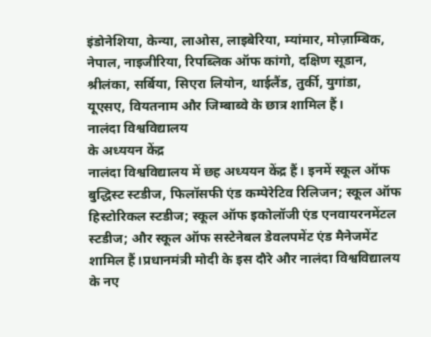इंडोनेशिया, केन्या, लाओस, लाइबेरिया, म्यांमार, मोज़ाम्बिक, नेपाल, नाइजीरिया, रिपब्लिक ऑफ कांगो, दक्षिण सूडान, श्रीलंका, सर्बिया, सिएरा लियोन, थाईलैंड, तुर्की, युगांडा, यूएसए, वियतनाम और जिम्बाब्वे के छात्र शामिल हैं।
नालंदा विश्वविद्यालय
के अध्ययन केंद्र
नालंदा विश्वविद्यालय में छह अध्ययन केंद्र हैं। इनमें स्कूल ऑफ बुद्धिस्ट स्टडीज, फिलॉसफी एंड कम्पेरेटिव रिलिजन; स्कूल ऑफ हिस्टोरिकल स्टडीज; स्कूल ऑफ इकोलॉजी एंड एनवायरनमेंटल स्टडीज; और स्कूल ऑफ सस्टेनेबल डेवलपमेंट एंड मैनेजमेंट शामिल हैं।प्रधानमंत्री मोदी के इस दौरे और नालंदा विश्वविद्यालय के नए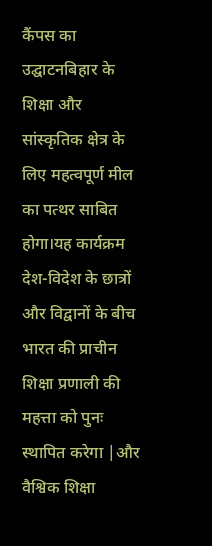कैंपस का उद्घाटनबिहार के शिक्षा और सांस्कृतिक क्षेत्र के लिए महत्वपूर्ण मील का पत्थर साबित होगा।यह कार्यक्रम देश-विदेश के छात्रों और विद्वानों के बीच भारत की प्राचीन शिक्षा प्रणाली की महत्ता को पुनः स्थापित करेगा |और वैश्विक शिक्षा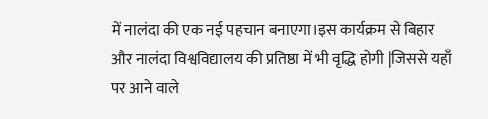में नालंदा की एक नई पहचान बनाएगा।इस कार्यक्रम से बिहार और नालंदा विश्वविद्यालय की प्रतिष्ठा में भी वृद्धि होगी |जिससे यहाँ पर आने वाले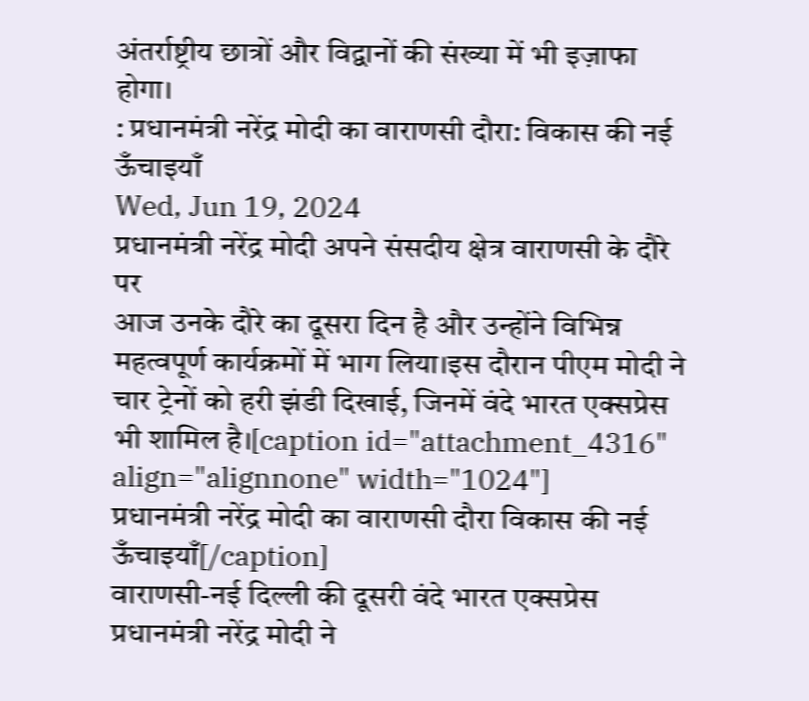अंतर्राष्ट्रीय छात्रों और विद्वानों की संख्या में भी इज़ाफा होगा।
: प्रधानमंत्री नरेंद्र मोदी का वाराणसी दौरा: विकास की नई ऊँचाइयाँ
Wed, Jun 19, 2024
प्रधानमंत्री नरेंद्र मोदी अपने संसदीय क्षेत्र वाराणसी के दौरे पर
आज उनके दौरे का दूसरा दिन है और उन्होंने विभिन्न महत्वपूर्ण कार्यक्रमों में भाग लिया।इस दौरान पीएम मोदी ने चार ट्रेनों को हरी झंडी दिखाई, जिनमें वंदे भारत एक्सप्रेस भी शामिल है।[caption id="attachment_4316" align="alignnone" width="1024"]
प्रधानमंत्री नरेंद्र मोदी का वाराणसी दौरा विकास की नई ऊँचाइयाँ[/caption]
वाराणसी-नई दिल्ली की दूसरी वंदे भारत एक्सप्रेस
प्रधानमंत्री नरेंद्र मोदी ने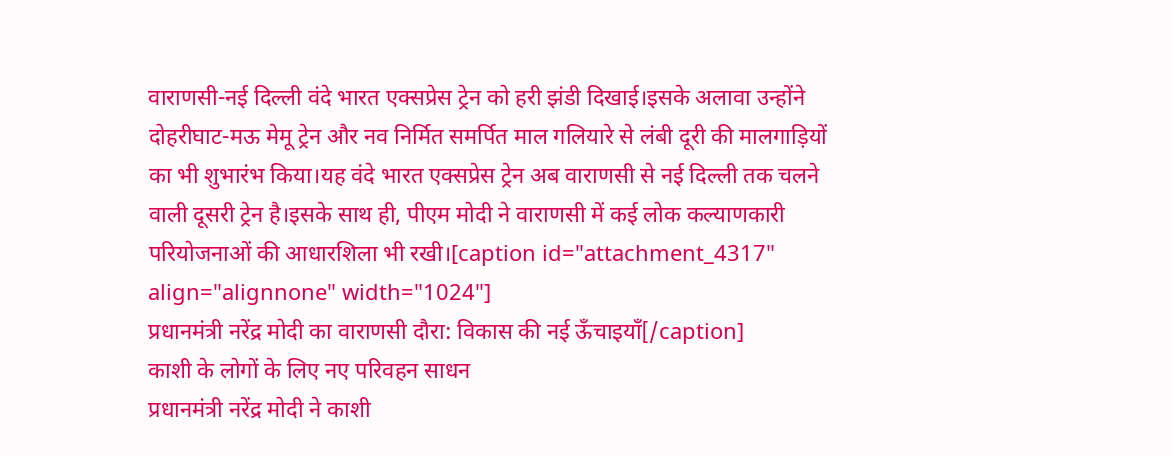वाराणसी-नई दिल्ली वंदे भारत एक्सप्रेस ट्रेन को हरी झंडी दिखाई।इसके अलावा उन्होंने दोहरीघाट-मऊ मेमू ट्रेन और नव निर्मित समर्पित माल गलियारे से लंबी दूरी की मालगाड़ियों का भी शुभारंभ किया।यह वंदे भारत एक्सप्रेस ट्रेन अब वाराणसी से नई दिल्ली तक चलने वाली दूसरी ट्रेन है।इसके साथ ही, पीएम मोदी ने वाराणसी में कई लोक कल्याणकारी परियोजनाओं की आधारशिला भी रखी।[caption id="attachment_4317" align="alignnone" width="1024"]
प्रधानमंत्री नरेंद्र मोदी का वाराणसी दौरा: विकास की नई ऊँचाइयाँ[/caption]
काशी के लोगों के लिए नए परिवहन साधन
प्रधानमंत्री नरेंद्र मोदी ने काशी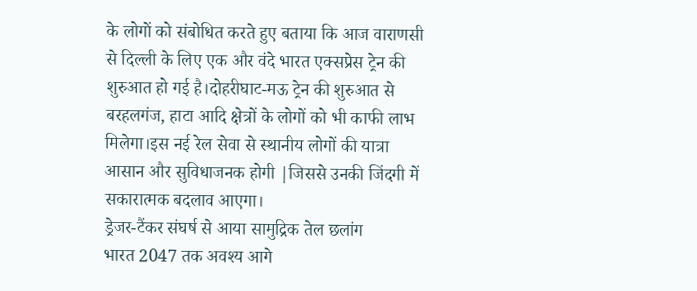के लोगों को संबोधित करते हुए बताया कि आज वाराणसी से दिल्ली के लिए एक और वंदे भारत एक्सप्रेस ट्रेन की शुरुआत हो गई है।दोहरीघाट-मऊ ट्रेन की शुरुआत से बरहलगंज, हाटा आदि क्षेत्रों के लोगों को भी काफी लाभ मिलेगा।इस नई रेल सेवा से स्थानीय लोगों की यात्रा आसान और सुविधाजनक होगी |जिससे उनकी जिंदगी में सकारात्मक बदलाव आएगा।
ड्रेजर-टैंकर संघर्ष से आया सामुद्रिक तेल छलांग
भारत 2047 तक अवश्य आगे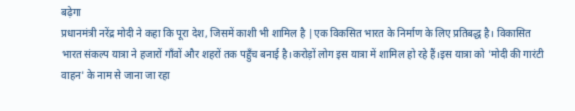बढ़ेगा
प्रधानमंत्री नरेंद्र मोदी ने कहा कि पूरा देश, जिसमें काशी भी शामिल है |एक विकसित भारत के निर्माण के लिए प्रतिबद्ध है। विकासित भारत संकल्प यात्रा ने हजारों गाँवों और शहरों तक पहुँच बनाई है।करोड़ों लोग इस यात्रा में शामिल हो रहे हैं।इस यात्रा को 'मोदी की गारंटी वाहन' के नाम से जाना जा रहा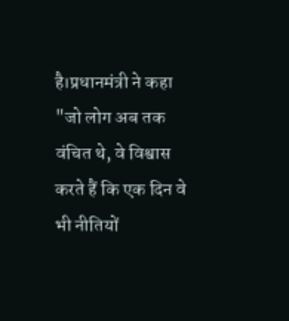है।प्रधानमंत्री ने कहा "जो लोग अब तक वंचित थे, वे विश्वास करते हैं कि एक दिन वे भी नीतियों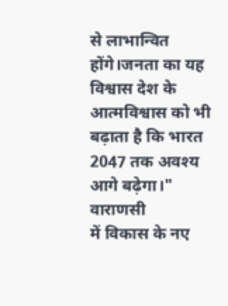से लाभान्वित होंगे।जनता का यह विश्वास देश के आत्मविश्वास को भी बढ़ाता है कि भारत 2047 तक अवश्य आगे बढ़ेगा।"
वाराणसी
में विकास के नए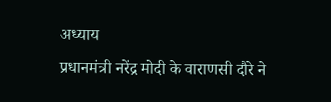अध्याय
प्रधानमंत्री नरेंद्र मोदी के वाराणसी दौरे ने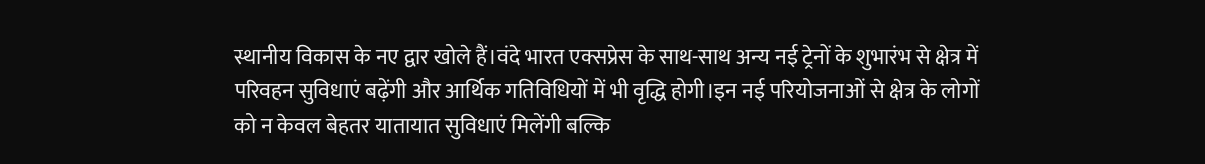स्थानीय विकास के नए द्वार खोले हैं।वंदे भारत एक्सप्रेस के साथ-साथ अन्य नई ट्रेनों के शुभारंभ से क्षेत्र में परिवहन सुविधाएं बढ़ेंगी और आर्थिक गतिविधियों में भी वृद्धि होगी।इन नई परियोजनाओं से क्षेत्र के लोगों को न केवल बेहतर यातायात सुविधाएं मिलेंगी बल्कि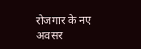रोजगार के नए अवसर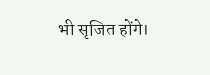भी सृजित होंगे।